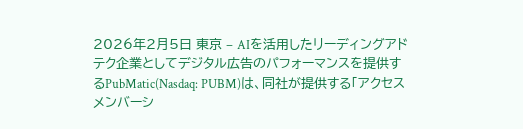2026年2月5日 東京 – AIを活用したリーディングアドテク企業としてデジタル広告のパフォーマンスを提供するPubMatic(Nasdaq: PUBM)は、同社が提供する「アクセスメンバーシ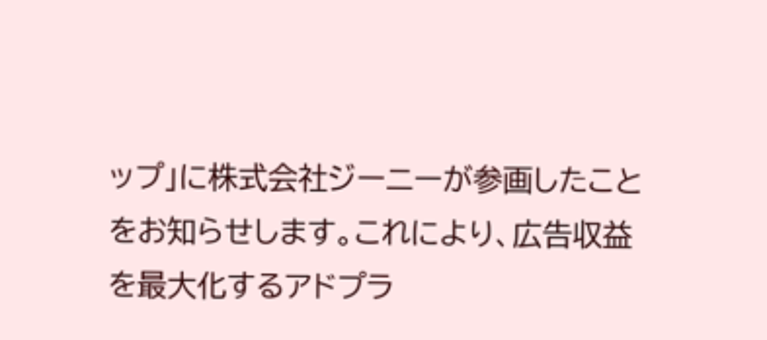ップ」に株式会社ジーニーが参画したことをお知らせします。これにより、広告収益を最大化するアドプラ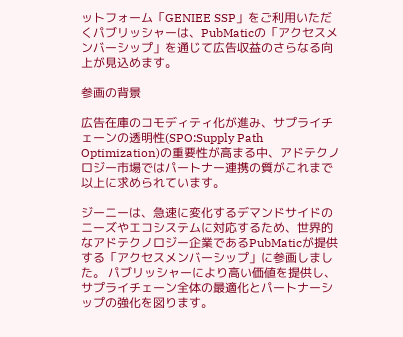ットフォーム「GENIEE SSP」をご利用いただくパブリッシャーは、PubMaticの「アクセスメンバーシップ」を通じて広告収益のさらなる向上が見込めます。

参画の背景

広告在庫のコモディティ化が進み、サプライチェーンの透明性(SPO:Supply Path Optimization)の重要性が高まる中、アドテクノロジー市場ではパートナー連携の質がこれまで以上に求められています。

ジーニーは、急速に変化するデマンドサイドのニーズやエコシステムに対応するため、世界的なアドテクノロジー企業であるPubMaticが提供する「アクセスメンバーシップ」に参画しました。 パブリッシャーにより高い価値を提供し、サプライチェーン全体の最適化とパートナーシップの強化を図ります。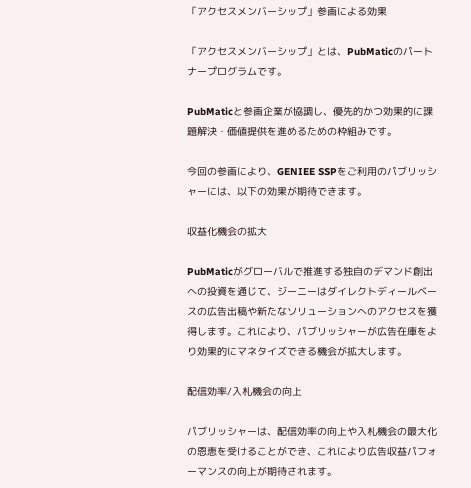「アクセスメンバーシップ」参画による効果

「アクセスメンバーシップ」とは、PubMaticのパートナープログラムです。

PubMaticと参画企業が協調し、優先的かつ効果的に課題解決・価値提供を進めるための枠組みです。

今回の参画により、GENIEE SSPをご利用のパブリッシャーには、以下の効果が期待できます。

収益化機会の拡大

PubMaticがグローバルで推進する独自のデマンド創出への投資を通じて、ジーニーはダイレクトディールベースの広告出稿や新たなソリューションへのアクセスを獲得します。これにより、パブリッシャーが広告在庫をより効果的にマネタイズできる機会が拡大します。

配信効率/入札機会の向上

パブリッシャーは、配信効率の向上や入札機会の最大化の恩恵を受けることができ、これにより広告収益パフォーマンスの向上が期待されます。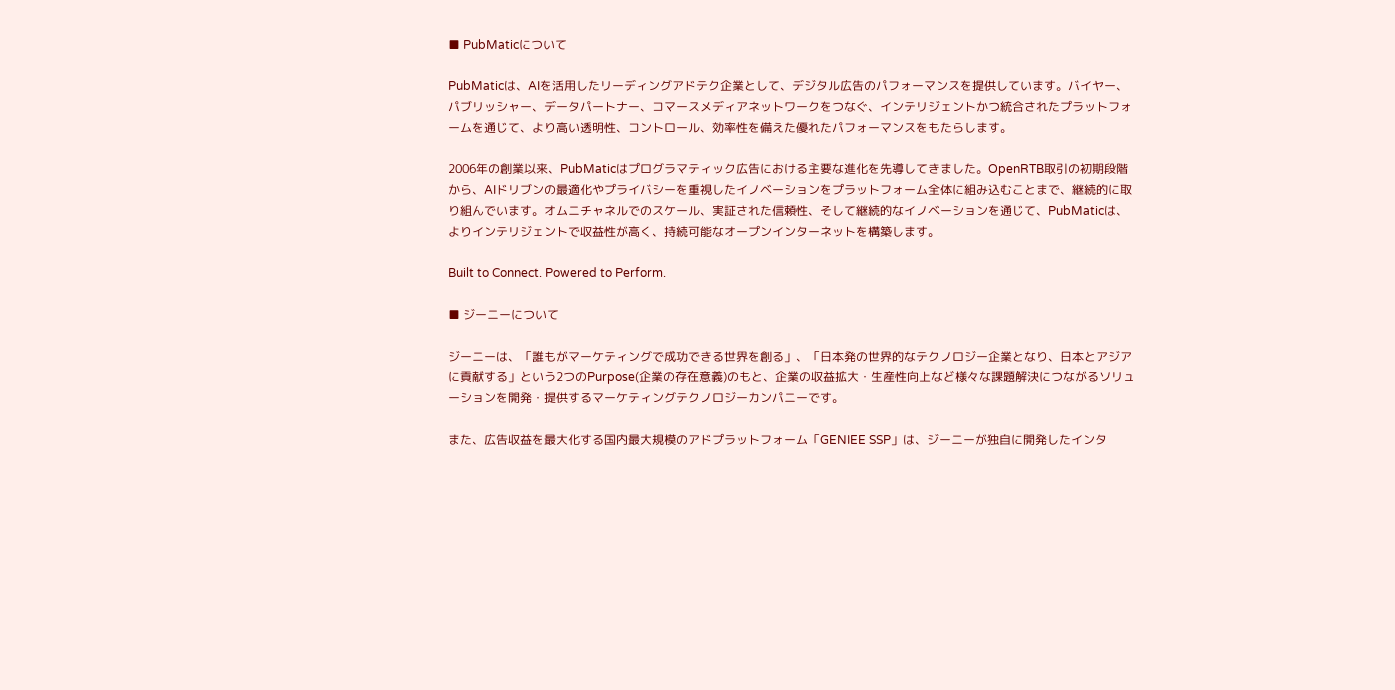■ PubMaticについて

PubMaticは、AIを活用したリーディングアドテク企業として、デジタル広告のパフォーマンスを提供しています。バイヤー、パブリッシャー、データパートナー、コマースメディアネットワークをつなぐ、インテリジェントかつ統合されたプラットフォームを通じて、より高い透明性、コントロール、効率性を備えた優れたパフォーマンスをもたらします。

2006年の創業以来、PubMaticはプログラマティック広告における主要な進化を先導してきました。OpenRTB取引の初期段階から、AIドリブンの最適化やプライバシーを重視したイノベーションをプラットフォーム全体に組み込むことまで、継続的に取り組んでいます。オムニチャネルでのスケール、実証された信頼性、そして継続的なイノベーションを通じて、PubMaticは、よりインテリジェントで収益性が高く、持続可能なオープンインターネットを構築します。

Built to Connect. Powered to Perform.

■ ジーニーについて

ジーニーは、「誰もがマーケティングで成功できる世界を創る」、「日本発の世界的なテクノロジー企業となり、日本とアジアに貢献する」という2つのPurpose(企業の存在意義)のもと、企業の収益拡大・生産性向上など様々な課題解決につながるソリューションを開発・提供するマーケティングテクノロジーカンパニーです。

また、広告収益を最大化する国内最大規模のアドプラットフォーム「GENIEE SSP」は、ジーニーが独自に開発したインタ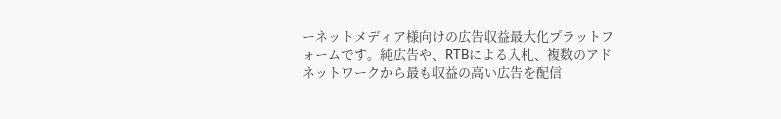ーネットメディア様向けの広告収益最大化プラットフォームです。純広告や、RTBによる入札、複数のアドネットワークから最も収益の高い広告を配信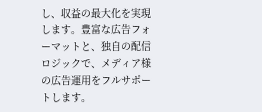し、収益の最大化を実現します。豊富な広告フォーマットと、独自の配信ロジックで、メディア様の広告運用をフルサポートします。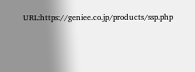URL:https://geniee.co.jp/products/ssp.php